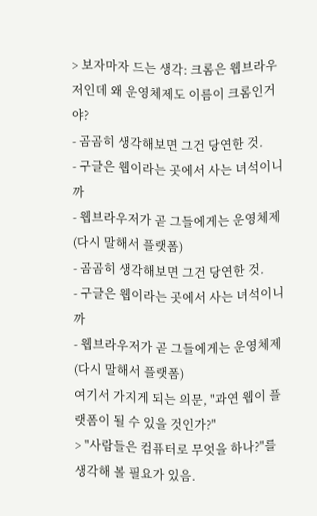> 보자마자 드는 생각: 크롬은 웹브라우저인데 왜 운영체제도 이름이 크롬인거야?
- 곰곰히 생각해보면 그건 당연한 것.
- 구글은 웹이라는 곳에서 사는 녀석이니까
- 웹브라우저가 곧 그들에게는 운영체제 (다시 말해서 플랫폼)
- 곰곰히 생각해보면 그건 당연한 것.
- 구글은 웹이라는 곳에서 사는 녀석이니까
- 웹브라우저가 곧 그들에게는 운영체제 (다시 말해서 플랫폼)
여기서 가지게 되는 의문, "과연 웹이 플랫폼이 될 수 있을 것인가?"
> "사람들은 컴퓨터로 무엇을 하나?"를 생각해 볼 필요가 있음.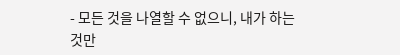- 모든 것을 나열할 수 없으니, 내가 하는 것만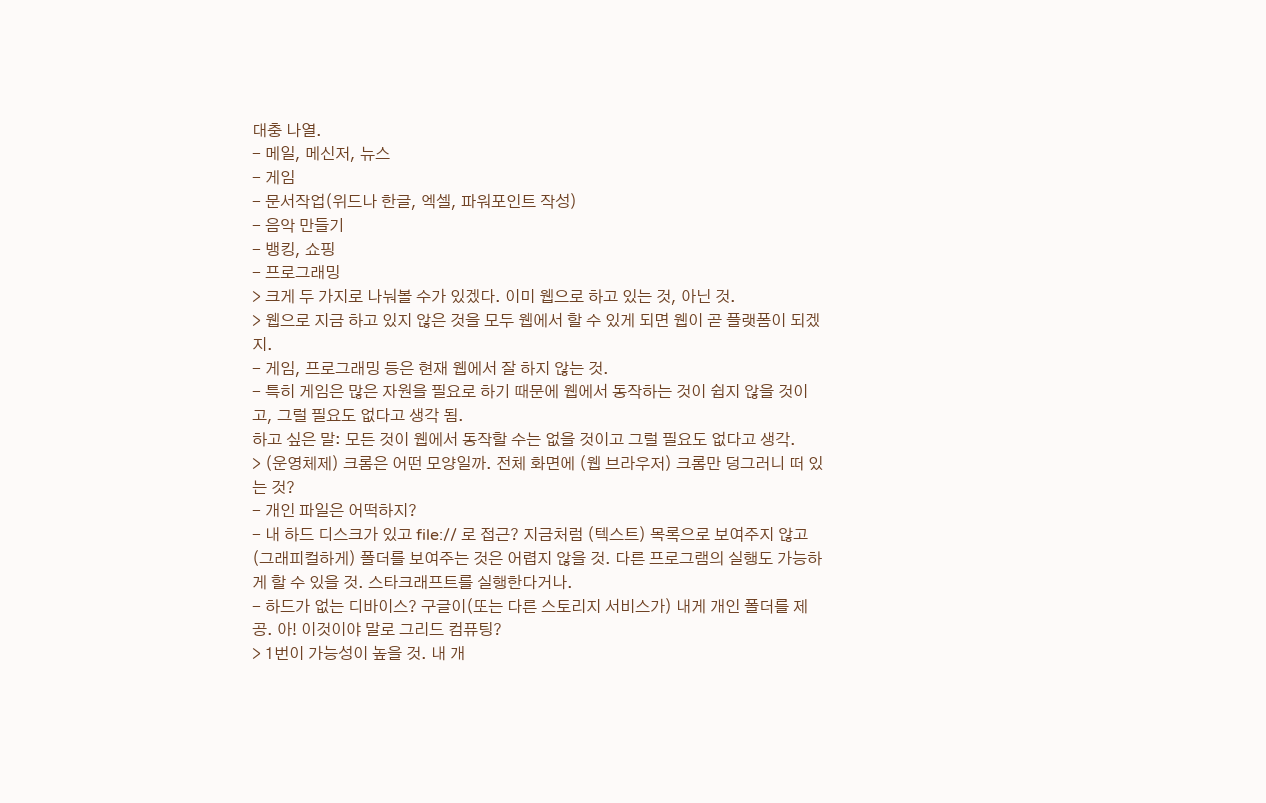대충 나열.
- 메일, 메신저, 뉴스
- 게임
- 문서작업(위드나 한글, 엑셀, 파워포인트 작성)
- 음악 만들기
- 뱅킹, 쇼핑
- 프로그래밍
> 크게 두 가지로 나눠볼 수가 있겠다. 이미 웹으로 하고 있는 것, 아닌 것.
> 웹으로 지금 하고 있지 않은 것을 모두 웹에서 할 수 있게 되면 웹이 곧 플랫폼이 되겠지.
- 게임, 프로그래밍 등은 현재 웹에서 잘 하지 않는 것.
- 특히 게임은 많은 자원을 필요로 하기 때문에 웹에서 동작하는 것이 쉽지 않을 것이고, 그럴 필요도 없다고 생각 됨.
하고 싶은 말: 모든 것이 웹에서 동작할 수는 없을 것이고 그럴 필요도 없다고 생각.
> (운영체제) 크롬은 어떤 모양일까. 전체 화면에 (웹 브라우저) 크롬만 덩그러니 떠 있는 것?
- 개인 파일은 어떡하지?
- 내 하드 디스크가 있고 file:// 로 접근? 지금처럼 (텍스트) 목록으로 보여주지 않고 (그래피컬하게) 폴더를 보여주는 것은 어렵지 않을 것. 다른 프로그램의 실행도 가능하게 할 수 있을 것. 스타크래프트를 실행한다거나.
- 하드가 없는 디바이스? 구글이(또는 다른 스토리지 서비스가) 내게 개인 폴더를 제공. 아! 이것이야 말로 그리드 컴퓨팅?
> 1번이 가능성이 높을 것. 내 개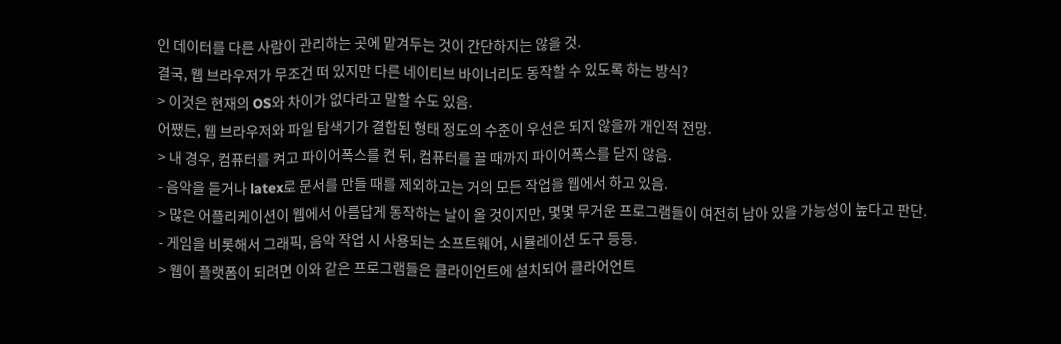인 데이터를 다른 사람이 관리하는 곳에 맡겨두는 것이 간단하지는 않을 것.
결국, 웹 브라우저가 무조건 떠 있지만 다른 네이티브 바이너리도 동작할 수 있도록 하는 방식?
> 이것은 현재의 OS와 차이가 없다라고 말할 수도 있음.
어쨌든, 웹 브라우저와 파일 탐색기가 결합된 형태 정도의 수준이 우선은 되지 않을까 개인적 전망.
> 내 경우, 컴퓨터를 켜고 파이어폭스를 켠 뒤, 컴퓨터를 끌 때까지 파이어폭스를 닫지 않음.
- 음악을 듣거나 latex로 문서를 만들 때를 제외하고는 거의 모든 작업을 웹에서 하고 있음.
> 많은 어플리케이션이 웹에서 아름답게 동작하는 날이 올 것이지만, 몇몇 무거운 프로그램들이 여전히 남아 있을 가능성이 높다고 판단.
- 게임을 비롯해서 그래픽, 음악 작업 시 사용되는 소프트웨어, 시뮬레이션 도구 등등.
> 웹이 플랫폼이 되려면 이와 같은 프로그램들은 클라이언트에 설치되어 클라어언트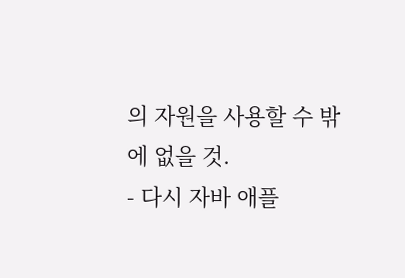의 자원을 사용할 수 밖에 없을 것.
- 다시 자바 애플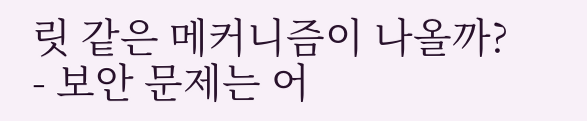릿 같은 메커니즘이 나올까?
- 보안 문제는 어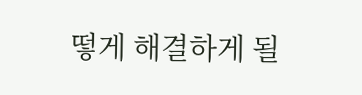떻게 해결하게 될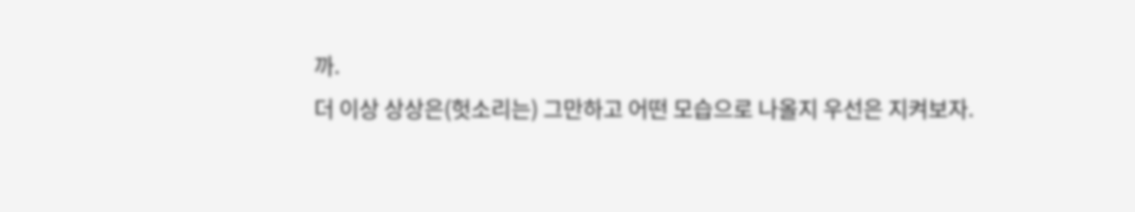까.
더 이상 상상은(헛소리는) 그만하고 어떤 모습으로 나올지 우선은 지켜보자.